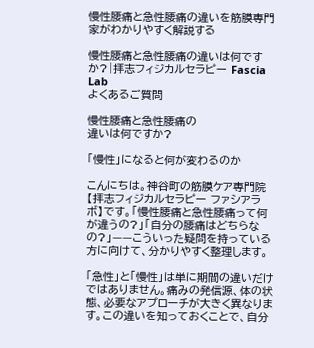慢性腰痛と急性腰痛の違いを筋膜専門家がわかりやすく解説する

慢性腰痛と急性腰痛の違いは何ですか?|拝志フィジカルセラピー Fascia Lab
よくあるご質問

慢性腰痛と急性腰痛の
違いは何ですか?

「慢性」になると何が変わるのか

こんにちは。神谷町の筋膜ケア専門院【拝志フィジカルセラピー ファシアラボ】です。「慢性腰痛と急性腰痛って何が違うの?」「自分の腰痛はどちらなの?」——こういった疑問を持っている方に向けて、分かりやすく整理します。

「急性」と「慢性」は単に期間の違いだけではありません。痛みの発信源、体の状態、必要なアプローチが大きく異なります。この違いを知っておくことで、自分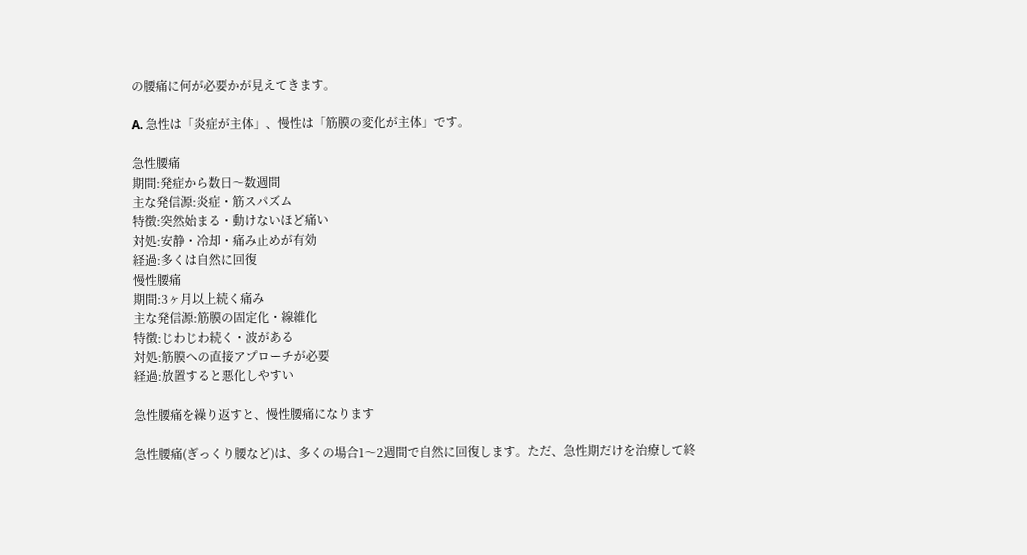の腰痛に何が必要かが見えてきます。

A. 急性は「炎症が主体」、慢性は「筋膜の変化が主体」です。

急性腰痛
期間:発症から数日〜数週間
主な発信源:炎症・筋スパズム
特徴:突然始まる・動けないほど痛い
対処:安静・冷却・痛み止めが有効
経過:多くは自然に回復
慢性腰痛
期間:3ヶ月以上続く痛み
主な発信源:筋膜の固定化・線維化
特徴:じわじわ続く・波がある
対処:筋膜への直接アプローチが必要
経過:放置すると悪化しやすい

急性腰痛を繰り返すと、慢性腰痛になります

急性腰痛(ぎっくり腰など)は、多くの場合1〜2週間で自然に回復します。ただ、急性期だけを治療して終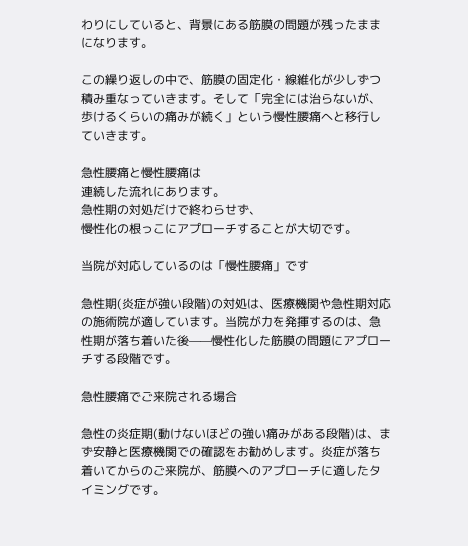わりにしていると、背景にある筋膜の問題が残ったままになります。

この繰り返しの中で、筋膜の固定化・線維化が少しずつ積み重なっていきます。そして「完全には治らないが、歩けるくらいの痛みが続く」という慢性腰痛へと移行していきます。

急性腰痛と慢性腰痛は
連続した流れにあります。
急性期の対処だけで終わらせず、
慢性化の根っこにアプローチすることが大切です。

当院が対応しているのは「慢性腰痛」です

急性期(炎症が強い段階)の対処は、医療機関や急性期対応の施術院が適しています。当院が力を発揮するのは、急性期が落ち着いた後——慢性化した筋膜の問題にアプローチする段階です。

急性腰痛でご来院される場合

急性の炎症期(動けないほどの強い痛みがある段階)は、まず安静と医療機関での確認をお勧めします。炎症が落ち着いてからのご来院が、筋膜へのアプローチに適したタイミングです。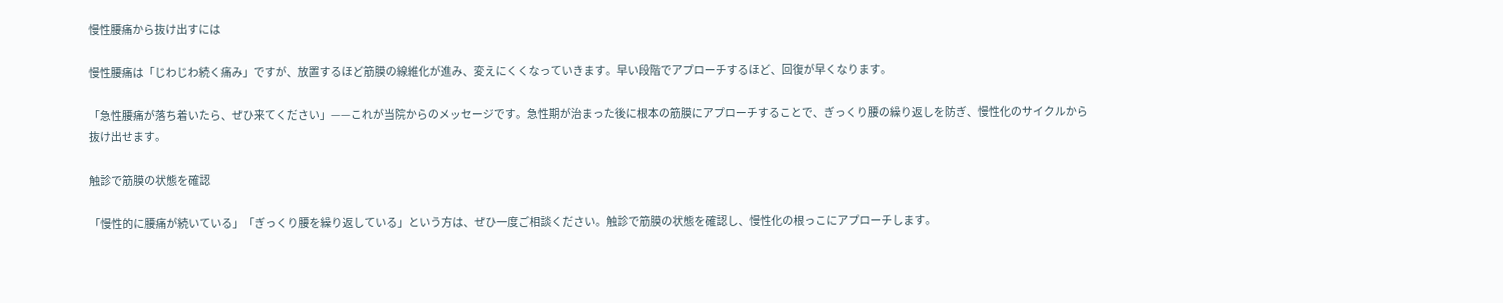慢性腰痛から抜け出すには

慢性腰痛は「じわじわ続く痛み」ですが、放置するほど筋膜の線維化が進み、変えにくくなっていきます。早い段階でアプローチするほど、回復が早くなります。

「急性腰痛が落ち着いたら、ぜひ来てください」——これが当院からのメッセージです。急性期が治まった後に根本の筋膜にアプローチすることで、ぎっくり腰の繰り返しを防ぎ、慢性化のサイクルから抜け出せます。

触診で筋膜の状態を確認

「慢性的に腰痛が続いている」「ぎっくり腰を繰り返している」という方は、ぜひ一度ご相談ください。触診で筋膜の状態を確認し、慢性化の根っこにアプローチします。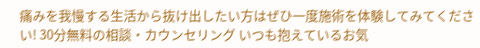痛みを我慢する生活から抜け出したい方はぜひ一度施術を体験してみてください! 30分無料の相談・カウンセリング いつも抱えているお気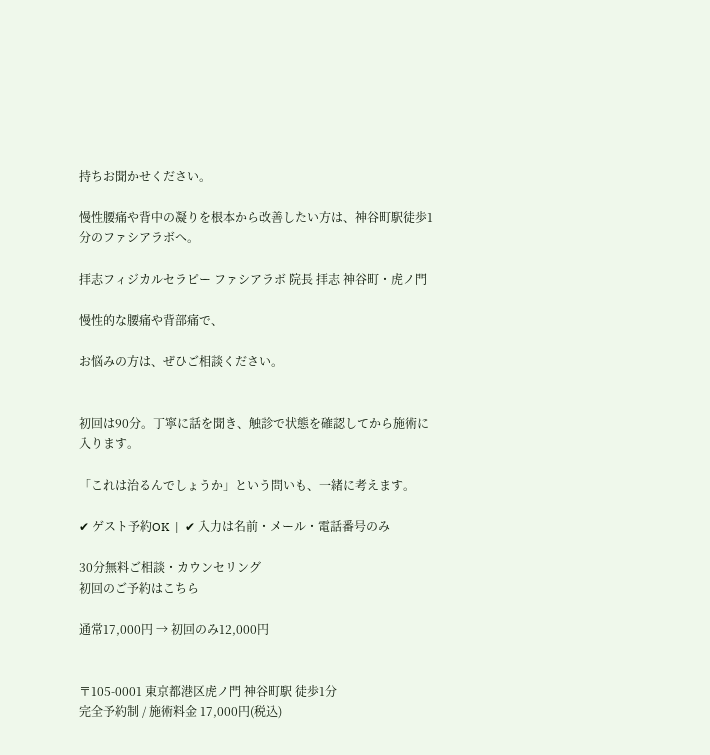持ちお聞かせください。

慢性腰痛や背中の凝りを根本から改善したい方は、神谷町駅徒歩1分のファシアラボへ。

拝志フィジカルセラピー ファシアラボ 院長 拝志 神谷町・虎ノ門

慢性的な腰痛や背部痛で、

お悩みの方は、ぜひご相談ください。


初回は90分。丁寧に話を聞き、触診で状態を確認してから施術に入ります。

「これは治るんでしょうか」という問いも、一緒に考えます。

✔ ゲスト予約OK  |  ✔ 入力は名前・メール・電話番号のみ

30分無料ご相談・カウンセリング
初回のご予約はこちら

通常17,000円 → 初回のみ12,000円


〒105-0001 東京都港区虎ノ門 神谷町駅 徒歩1分
完全予約制 / 施術料金 17,000円(税込)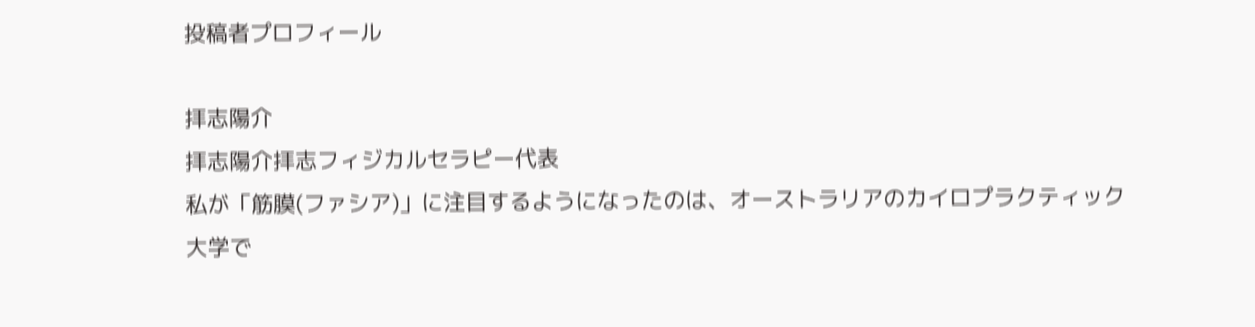投稿者プロフィール

拝志陽介
拝志陽介拝志フィジカルセラピー代表
私が「筋膜(ファシア)」に注目するようになったのは、オーストラリアのカイロプラクティック大学で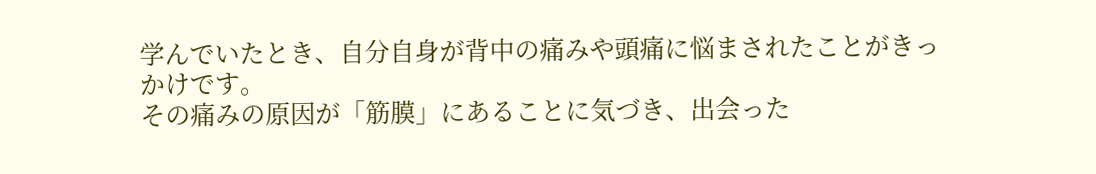学んでいたとき、自分自身が背中の痛みや頭痛に悩まされたことがきっかけです。
その痛みの原因が「筋膜」にあることに気づき、出会った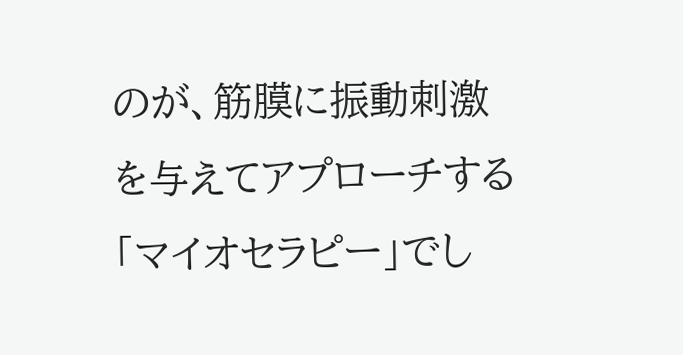のが、筋膜に振動刺激を与えてアプローチする「マイオセラピー」でし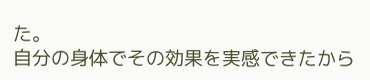た。
自分の身体でその効果を実感できたから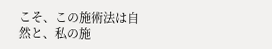こそ、この施術法は自然と、私の施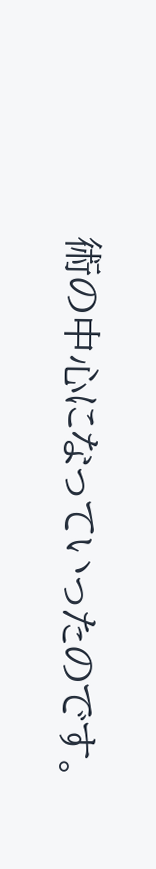術の中心になっていったのです。